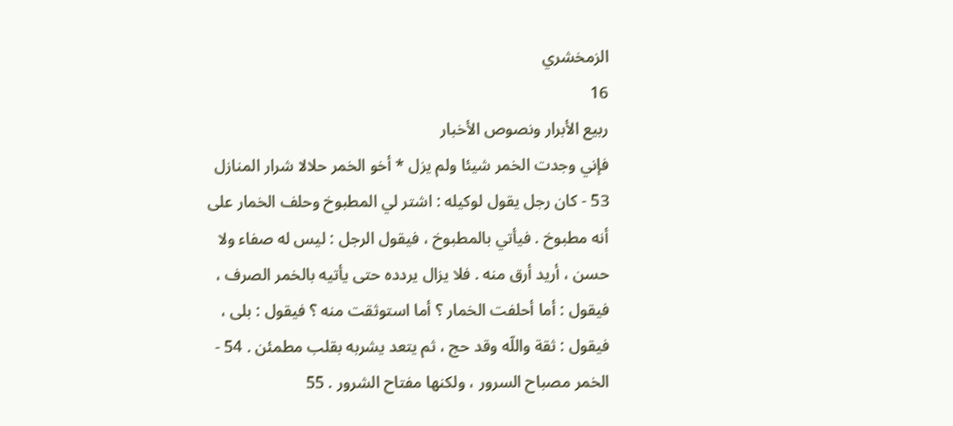الزمخشري
16
ربيع الأبرار ونصوص الأخبار
فإني وجدت الخمر شيئا ولم يزل * أخو الخمر حلالا شرار المنازل 53 - كان رجل يقول لوكيله : اشتر لي المطبوخ وحلف الخمار على أنه مطبوخ . فيأتي بالمطبوخ ، فيقول الرجل : ليس له صفاء ولا حسن ، أريد أرق منه . فلا يزال يردده حتى يأتيه بالخمر الصرف ، فيقول : أما أحلفت الخمار ؟ أما استوثقت منه ؟ فيقول : بلى ، فيقول : ثقة واللّه وقد حج ، ثم يتعد يشربه بقلب مطمئن . 54 - الخمر مصباح السرور ، ولكنها مفتاح الشرور . 55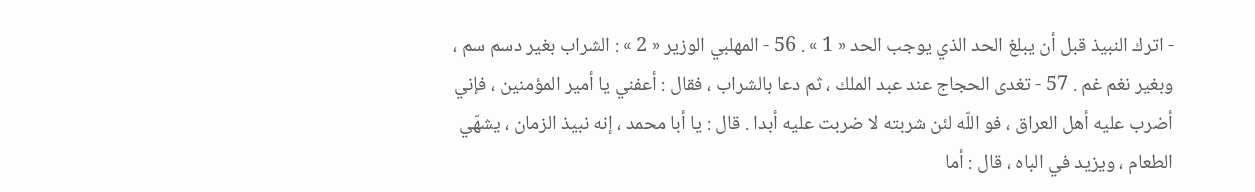- اترك النبيذ قبل أن يبلغ الحد الذي يوجب الحد « 1 » . 56 - المهلبي الوزير « 2 » : الشراب بغير دسم سم ، وبغير نغم غم . 57 - تغدى الحجاج عند عبد الملك ، ثم دعا بالشراب ، فقال : أعفني يا أمير المؤمنين ، فإني أضرب عليه أهل العراق ، فو اللّه لئن شربته لا ضربت عليه أبدا . قال : يا أبا محمد ، إنه نبيذ الزمان ، يشهّي الطعام ، ويزيد في الباه ، قال : أما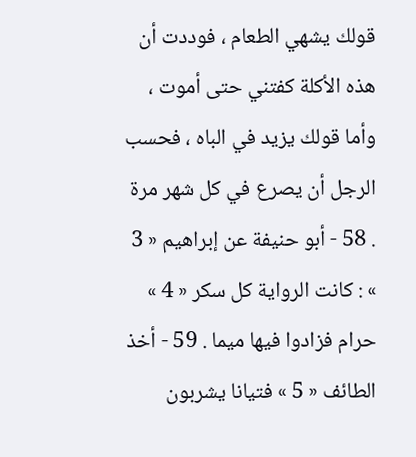قولك يشهي الطعام ، فوددت أن هذه الأكلة كفتني حتى أموت ، وأما قولك يزيد في الباه ، فحسب الرجل أن يصرع في كل شهر مرة . 58 - أبو حنيفة عن إبراهيم « 3 » : كانت الرواية كل سكر « 4 » حرام فزادوا فيها ميما . 59 - أخذ الطائف « 5 » فتيانا يشربون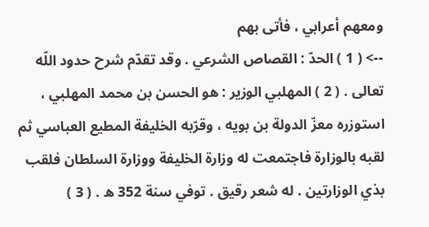ومعهم أعرابي ، فأتى بهم
--> ( 1 ) الحدّ : القصاص الشرعي . وقد تقدّم شرح حدود اللّه تعالى . ( 2 ) المهلبي الوزير : هو الحسن بن محمد المهلبي ، استوزره معزّ الدولة بن بويه ، وقرّبه الخليفة المطيع العباسي ثم لقبه بالوزارة فاجتمعت له وزارة الخليفة ووزارة السلطان فلقب بذي الوزارتين . له شعر رقيق . توفي سنة 352 ه . ( 3 )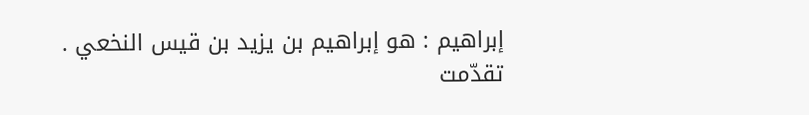إبراهيم : هو إبراهيم بن يزيد بن قيس النخعي . تقدّمت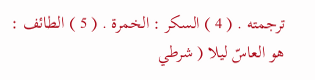ترجمته . ( 4 ) السكر : الخمرة . ( 5 ) الطائف : هو العاسّ ليلا ( شرطي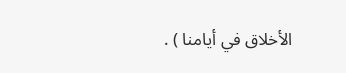الأخلاق في أيامنا ) .